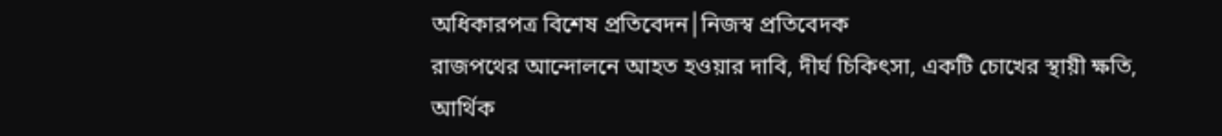অধিকারপত্র বিশেষ প্রতিবেদন│নিজস্ব প্রতিবেদক
রাজপথের আন্দোলনে আহত হওয়ার দাবি, দীর্ঘ চিকিৎসা, একটি চোখের স্থায়ী ক্ষতি, আর্থিক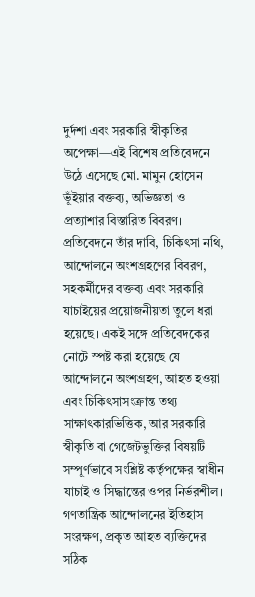দুর্দশা এবং সরকারি স্বীকৃতির অপেক্ষা—এই বিশেষ প্রতিবেদনে উঠে এসেছে মো. মামুন হোসেন ভূঁইয়ার বক্তব্য, অভিজ্ঞতা ও প্রত্যাশার বিস্তারিত বিবরণ। প্রতিবেদনে তাঁর দাবি, চিকিৎসা নথি, আন্দোলনে অংশগ্রহণের বিবরণ, সহকর্মীদের বক্তব্য এবং সরকারি যাচাইয়ের প্রয়োজনীয়তা তুলে ধরা হয়েছে। একই সঙ্গে প্রতিবেদকের নোটে স্পষ্ট করা হয়েছে যে আন্দোলনে অংশগ্রহণ, আহত হওয়া এবং চিকিৎসাসংক্রান্ত তথ্য সাক্ষাৎকারভিত্তিক, আর সরকারি স্বীকৃতি বা গেজেটভুক্তির বিষয়টি সম্পূর্ণভাবে সংশ্লিষ্ট কর্তৃপক্ষের স্বাধীন যাচাই ও সিদ্ধান্তের ওপর নির্ভরশীল। গণতান্ত্রিক আন্দোলনের ইতিহাস সংরক্ষণ, প্রকৃত আহত ব্যক্তিদের সঠিক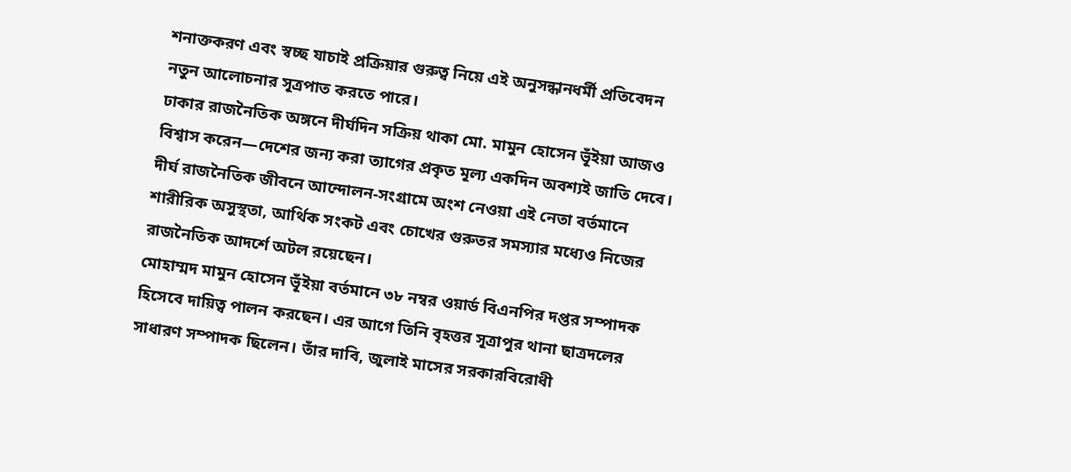শনাক্তকরণ এবং স্বচ্ছ যাচাই প্রক্রিয়ার গুরুত্ব নিয়ে এই অনুসন্ধানধর্মী প্রতিবেদন নতুন আলোচনার সূত্রপাত করতে পারে।
ঢাকার রাজনৈতিক অঙ্গনে দীর্ঘদিন সক্রিয় থাকা মো. মামুন হোসেন ভূঁইয়া আজও বিশ্বাস করেন—দেশের জন্য করা ত্যাগের প্রকৃত মূল্য একদিন অবশ্যই জাতি দেবে। দীর্ঘ রাজনৈতিক জীবনে আন্দোলন-সংগ্রামে অংশ নেওয়া এই নেতা বর্তমানে শারীরিক অসুস্থতা, আর্থিক সংকট এবং চোখের গুরুতর সমস্যার মধ্যেও নিজের রাজনৈতিক আদর্শে অটল রয়েছেন।
মোহাম্মদ মামুন হোসেন ভূঁইয়া বর্তমানে ৩৮ নম্বর ওয়ার্ড বিএনপির দপ্তর সম্পাদক হিসেবে দায়িত্ব পালন করছেন। এর আগে তিনি বৃহত্তর সূত্রাপুর থানা ছাত্রদলের সাধারণ সম্পাদক ছিলেন। তাঁর দাবি, জুলাই মাসের সরকারবিরোধী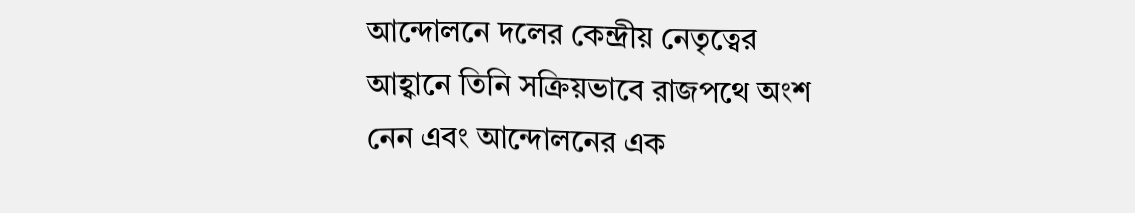আন্দোলনে দলের কেন্দ্রীয় নেতৃত্বের আহ্বানে তিনি সক্রিয়ভাবে রাজপথে অংশ নেন এবং আন্দোলনের এক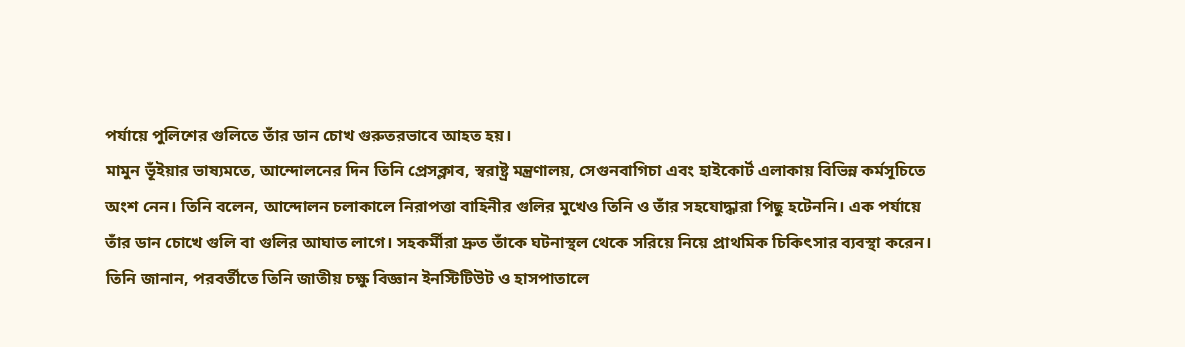পর্যায়ে পুলিশের গুলিতে তাঁর ডান চোখ গুরুতরভাবে আহত হয়।
মামুন ভূঁইয়ার ভাষ্যমতে, আন্দোলনের দিন তিনি প্রেসক্লাব, স্বরাষ্ট্র মন্ত্রণালয়, সেগুনবাগিচা এবং হাইকোর্ট এলাকায় বিভিন্ন কর্মসূচিতে অংশ নেন। তিনি বলেন, আন্দোলন চলাকালে নিরাপত্তা বাহিনীর গুলির মুখেও তিনি ও তাঁর সহযোদ্ধারা পিছু হটেননি। এক পর্যায়ে তাঁর ডান চোখে গুলি বা গুলির আঘাত লাগে। সহকর্মীরা দ্রুত তাঁকে ঘটনাস্থল থেকে সরিয়ে নিয়ে প্রাথমিক চিকিৎসার ব্যবস্থা করেন।
তিনি জানান, পরবর্তীতে তিনি জাতীয় চক্ষু বিজ্ঞান ইনস্টিটিউট ও হাসপাতালে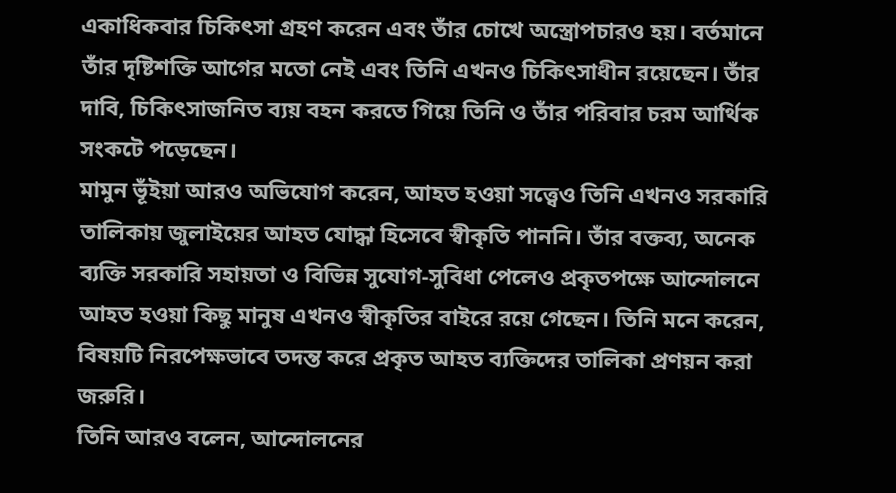একাধিকবার চিকিৎসা গ্রহণ করেন এবং তাঁর চোখে অস্ত্রোপচারও হয়। বর্তমানে তাঁর দৃষ্টিশক্তি আগের মতো নেই এবং তিনি এখনও চিকিৎসাধীন রয়েছেন। তাঁর দাবি, চিকিৎসাজনিত ব্যয় বহন করতে গিয়ে তিনি ও তাঁর পরিবার চরম আর্থিক সংকটে পড়েছেন।
মামুন ভূঁইয়া আরও অভিযোগ করেন, আহত হওয়া সত্ত্বেও তিনি এখনও সরকারি তালিকায় জুলাইয়ের আহত যোদ্ধা হিসেবে স্বীকৃতি পাননি। তাঁর বক্তব্য, অনেক ব্যক্তি সরকারি সহায়তা ও বিভিন্ন সুযোগ-সুবিধা পেলেও প্রকৃতপক্ষে আন্দোলনে আহত হওয়া কিছু মানুষ এখনও স্বীকৃতির বাইরে রয়ে গেছেন। তিনি মনে করেন, বিষয়টি নিরপেক্ষভাবে তদন্ত করে প্রকৃত আহত ব্যক্তিদের তালিকা প্রণয়ন করা জরুরি।
তিনি আরও বলেন, আন্দোলনের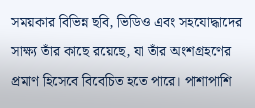সময়কার বিভিন্ন ছবি, ভিডিও এবং সহযোদ্ধাদের সাক্ষ্য তাঁর কাছে রয়েছে, যা তাঁর অংশগ্রহণের প্রমাণ হিসেবে বিবেচিত হতে পারে। পাশাপাশি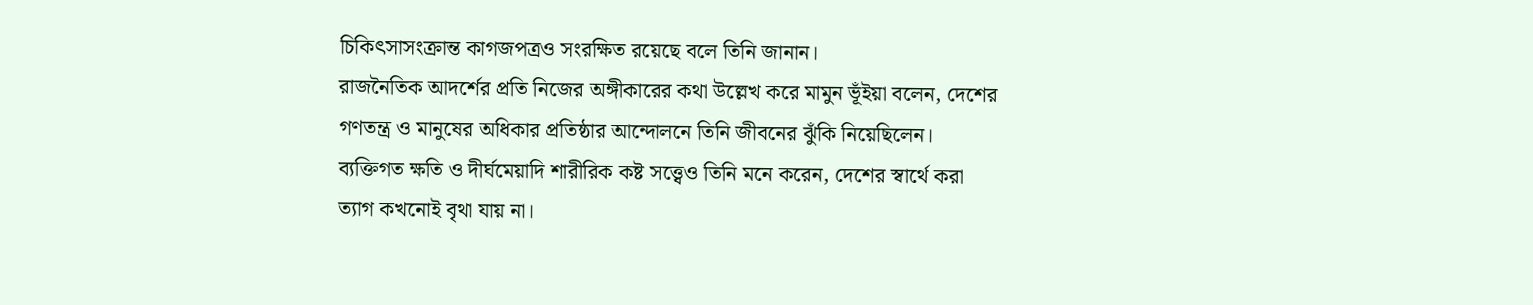চিকিৎসাসংক্রান্ত কাগজপত্রও সংরক্ষিত রয়েছে বলে তিনি জানান।
রাজনৈতিক আদর্শের প্রতি নিজের অঙ্গীকারের কথা উল্লেখ করে মামুন ভূঁইয়া বলেন, দেশের গণতন্ত্র ও মানুষের অধিকার প্রতিষ্ঠার আন্দোলনে তিনি জীবনের ঝুঁকি নিয়েছিলেন। ব্যক্তিগত ক্ষতি ও দীর্ঘমেয়াদি শারীরিক কষ্ট সত্ত্বেও তিনি মনে করেন, দেশের স্বার্থে করা ত্যাগ কখনোই বৃথা যায় না।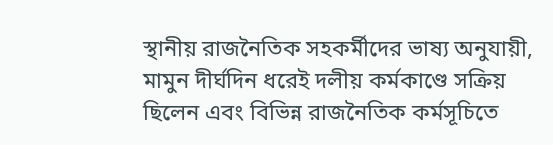স্থানীয় রাজনৈতিক সহকর্মীদের ভাষ্য অনুযায়ী, মামুন দীর্ঘদিন ধরেই দলীয় কর্মকাণ্ডে সক্রিয় ছিলেন এবং বিভিন্ন রাজনৈতিক কর্মসূচিতে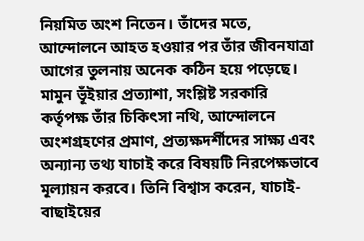নিয়মিত অংশ নিতেন। তাঁদের মতে, আন্দোলনে আহত হওয়ার পর তাঁর জীবনযাত্রা আগের তুলনায় অনেক কঠিন হয়ে পড়েছে।
মামুন ভূঁইয়ার প্রত্যাশা, সংশ্লিষ্ট সরকারি কর্তৃপক্ষ তাঁর চিকিৎসা নথি, আন্দোলনে অংশগ্রহণের প্রমাণ, প্রত্যক্ষদর্শীদের সাক্ষ্য এবং অন্যান্য তথ্য যাচাই করে বিষয়টি নিরপেক্ষভাবে মূল্যায়ন করবে। তিনি বিশ্বাস করেন, যাচাই-বাছাইয়ের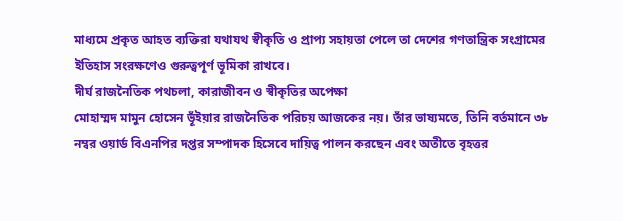মাধ্যমে প্রকৃত আহত ব্যক্তিরা যথাযথ স্বীকৃতি ও প্রাপ্য সহায়তা পেলে তা দেশের গণতান্ত্রিক সংগ্রামের ইতিহাস সংরক্ষণেও গুরুত্বপূর্ণ ভূমিকা রাখবে।
দীর্ঘ রাজনৈতিক পথচলা, কারাজীবন ও স্বীকৃতির অপেক্ষা
মোহাম্মদ মামুন হোসেন ভূঁইয়ার রাজনৈতিক পরিচয় আজকের নয়। তাঁর ভাষ্যমতে, তিনি বর্তমানে ৩৮ নম্বর ওয়ার্ড বিএনপির দপ্তর সম্পাদক হিসেবে দায়িত্ব পালন করছেন এবং অতীতে বৃহত্তর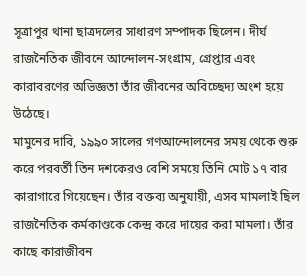সূত্রাপুর থানা ছাত্রদলের সাধারণ সম্পাদক ছিলেন। দীর্ঘ রাজনৈতিক জীবনে আন্দোলন-সংগ্রাম, গ্রেপ্তার এবং কারাবরণের অভিজ্ঞতা তাঁর জীবনের অবিচ্ছেদ্য অংশ হয়ে উঠেছে।
মামুনের দাবি, ১৯৯০ সালের গণআন্দোলনের সময় থেকে শুরু করে পরবর্তী তিন দশকেরও বেশি সময়ে তিনি মোট ১৭ বার কারাগারে গিয়েছেন। তাঁর বক্তব্য অনুযায়ী, এসব মামলাই ছিল রাজনৈতিক কর্মকাণ্ডকে কেন্দ্র করে দায়ের করা মামলা। তাঁর কাছে কারাজীবন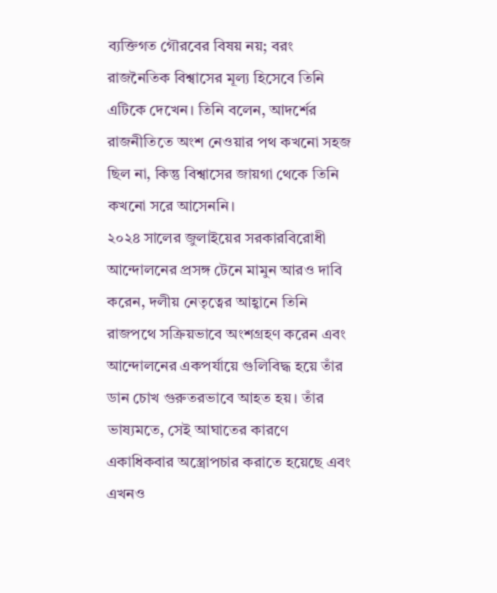ব্যক্তিগত গৌরবের বিষয় নয়; বরং রাজনৈতিক বিশ্বাসের মূল্য হিসেবে তিনি এটিকে দেখেন। তিনি বলেন, আদর্শের রাজনীতিতে অংশ নেওয়ার পথ কখনো সহজ ছিল না, কিন্তু বিশ্বাসের জায়গা থেকে তিনি কখনো সরে আসেননি।
২০২৪ সালের জুলাইয়ের সরকারবিরোধী আন্দোলনের প্রসঙ্গ টেনে মামুন আরও দাবি করেন, দলীয় নেতৃত্বের আহ্বানে তিনি রাজপথে সক্রিয়ভাবে অংশগ্রহণ করেন এবং আন্দোলনের একপর্যায়ে গুলিবিদ্ধ হয়ে তাঁর ডান চোখ গুরুতরভাবে আহত হয়। তাঁর ভাষ্যমতে, সেই আঘাতের কারণে একাধিকবার অস্ত্রোপচার করাতে হয়েছে এবং এখনও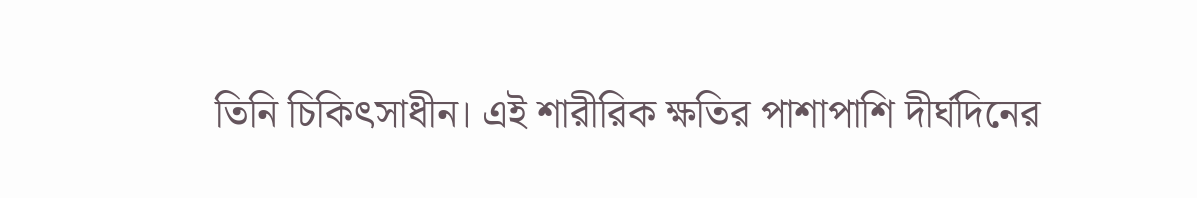তিনি চিকিৎসাধীন। এই শারীরিক ক্ষতির পাশাপাশি দীর্ঘদিনের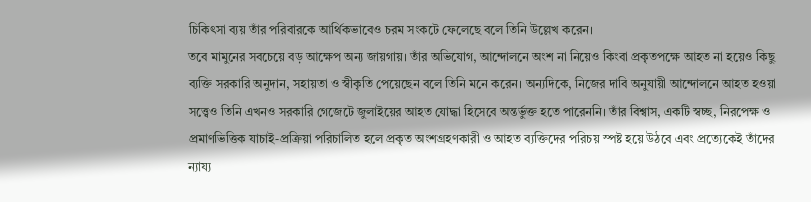চিকিৎসা ব্যয় তাঁর পরিবারকে আর্থিকভাবেও চরম সংকটে ফেলেছে বলে তিনি উল্লেখ করেন।
তবে মামুনের সবচেয়ে বড় আক্ষেপ অন্য জায়গায়। তাঁর অভিযোগ, আন্দোলনে অংশ না নিয়েও কিংবা প্রকৃতপক্ষে আহত না হয়েও কিছু ব্যক্তি সরকারি অনুদান, সহায়তা ও স্বীকৃতি পেয়েছেন বলে তিনি মনে করেন। অন্যদিকে, নিজের দাবি অনুযায়ী আন্দোলনে আহত হওয়া সত্ত্বেও তিনি এখনও সরকারি গেজেটে জুলাইয়ের আহত যোদ্ধা হিসেবে অন্তর্ভুক্ত হতে পারেননি। তাঁর বিশ্বাস, একটি স্বচ্ছ, নিরপেক্ষ ও প্রমাণভিত্তিক যাচাই-প্রক্রিয়া পরিচালিত হলে প্রকৃত অংশগ্রহণকারী ও আহত ব্যক্তিদের পরিচয় স্পষ্ট হয়ে উঠবে এবং প্রত্যেকেই তাঁদের ন্যায্য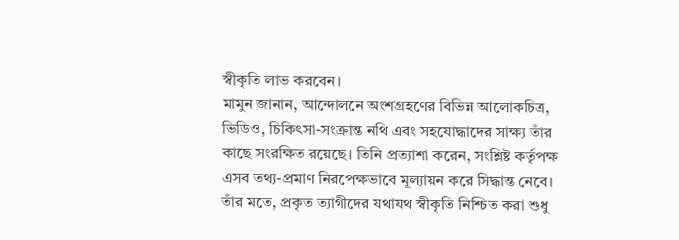স্বীকৃতি লাভ করবেন।
মামুন জানান, আন্দোলনে অংশগ্রহণের বিভিন্ন আলোকচিত্র, ভিডিও, চিকিৎসা-সংক্রান্ত নথি এবং সহযোদ্ধাদের সাক্ষ্য তাঁর কাছে সংরক্ষিত রয়েছে। তিনি প্রত্যাশা করেন, সংশ্লিষ্ট কর্তৃপক্ষ এসব তথ্য-প্রমাণ নিরপেক্ষভাবে মূল্যায়ন করে সিদ্ধান্ত নেবে। তাঁর মতে, প্রকৃত ত্যাগীদের যথাযথ স্বীকৃতি নিশ্চিত করা শুধু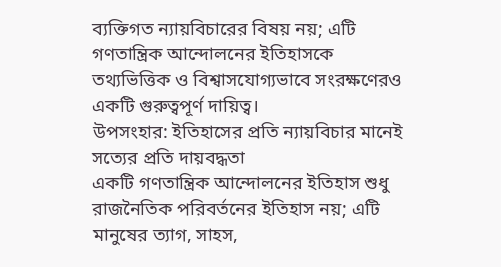ব্যক্তিগত ন্যায়বিচারের বিষয় নয়; এটি গণতান্ত্রিক আন্দোলনের ইতিহাসকে তথ্যভিত্তিক ও বিশ্বাসযোগ্যভাবে সংরক্ষণেরও একটি গুরুত্বপূর্ণ দায়িত্ব।
উপসংহার: ইতিহাসের প্রতি ন্যায়বিচার মানেই সত্যের প্রতি দায়বদ্ধতা
একটি গণতান্ত্রিক আন্দোলনের ইতিহাস শুধু রাজনৈতিক পরিবর্তনের ইতিহাস নয়; এটি মানুষের ত্যাগ, সাহস,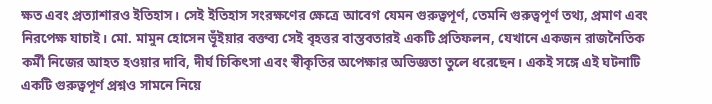ক্ষত এবং প্রত্যাশারও ইতিহাস। সেই ইতিহাস সংরক্ষণের ক্ষেত্রে আবেগ যেমন গুরুত্বপূর্ণ, তেমনি গুরুত্বপূর্ণ তথ্য, প্রমাণ এবং নিরপেক্ষ যাচাই। মো. মামুন হোসেন ভূঁইয়ার বক্তব্য সেই বৃহত্তর বাস্তবতারই একটি প্রতিফলন, যেখানে একজন রাজনৈতিক কর্মী নিজের আহত হওয়ার দাবি, দীর্ঘ চিকিৎসা এবং স্বীকৃতির অপেক্ষার অভিজ্ঞতা তুলে ধরেছেন। একই সঙ্গে এই ঘটনাটি একটি গুরুত্বপূর্ণ প্রশ্নও সামনে নিয়ে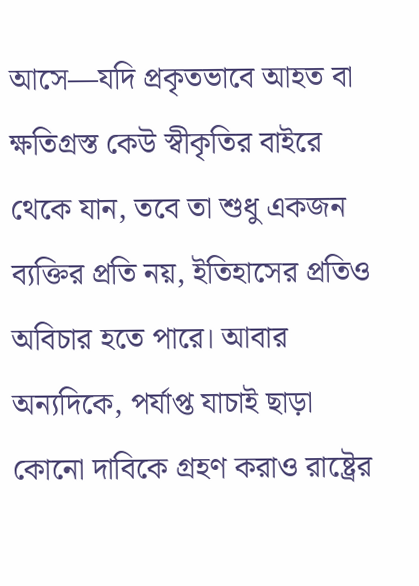আসে—যদি প্রকৃতভাবে আহত বা ক্ষতিগ্রস্ত কেউ স্বীকৃতির বাইরে থেকে যান, তবে তা শুধু একজন ব্যক্তির প্রতি নয়, ইতিহাসের প্রতিও অবিচার হতে পারে। আবার অন্যদিকে, পর্যাপ্ত যাচাই ছাড়া কোনো দাবিকে গ্রহণ করাও রাষ্ট্রের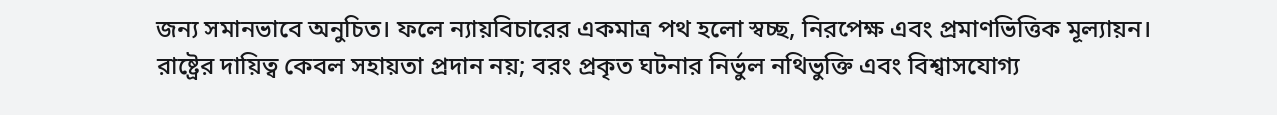জন্য সমানভাবে অনুচিত। ফলে ন্যায়বিচারের একমাত্র পথ হলো স্বচ্ছ, নিরপেক্ষ এবং প্রমাণভিত্তিক মূল্যায়ন।
রাষ্ট্রের দায়িত্ব কেবল সহায়তা প্রদান নয়; বরং প্রকৃত ঘটনার নির্ভুল নথিভুক্তি এবং বিশ্বাসযোগ্য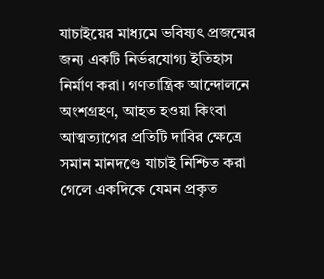যাচাইয়ের মাধ্যমে ভবিষ্যৎ প্রজন্মের জন্য একটি নির্ভরযোগ্য ইতিহাস নির্মাণ করা। গণতান্ত্রিক আন্দোলনে অংশগ্রহণ, আহত হওয়া কিংবা আত্মত্যাগের প্রতিটি দাবির ক্ষেত্রে সমান মানদণ্ডে যাচাই নিশ্চিত করা গেলে একদিকে যেমন প্রকৃত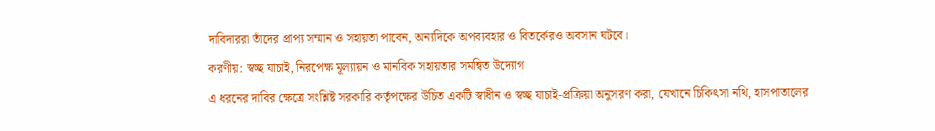দাবিদাররা তাঁদের প্রাপ্য সম্মান ও সহায়তা পাবেন, অন্যদিকে অপব্যবহার ও বিতর্কেরও অবসান ঘটবে।
করণীয়: স্বচ্ছ যাচাই, নিরপেক্ষ মূল্যায়ন ও মানবিক সহায়তার সমন্বিত উদ্যোগ
এ ধরনের দাবির ক্ষেত্রে সংশ্লিষ্ট সরকারি কর্তৃপক্ষের উচিত একটি স্বাধীন ও স্বচ্ছ যাচাই-প্রক্রিয়া অনুসরণ করা, যেখানে চিকিৎসা নথি, হাসপাতালের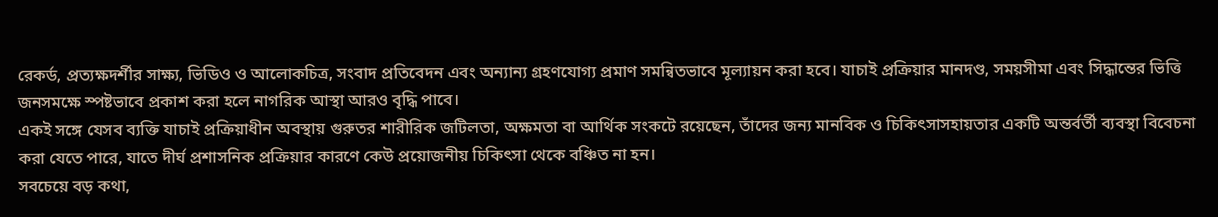রেকর্ড, প্রত্যক্ষদর্শীর সাক্ষ্য, ভিডিও ও আলোকচিত্র, সংবাদ প্রতিবেদন এবং অন্যান্য গ্রহণযোগ্য প্রমাণ সমন্বিতভাবে মূল্যায়ন করা হবে। যাচাই প্রক্রিয়ার মানদণ্ড, সময়সীমা এবং সিদ্ধান্তের ভিত্তি জনসমক্ষে স্পষ্টভাবে প্রকাশ করা হলে নাগরিক আস্থা আরও বৃদ্ধি পাবে।
একই সঙ্গে যেসব ব্যক্তি যাচাই প্রক্রিয়াধীন অবস্থায় গুরুতর শারীরিক জটিলতা, অক্ষমতা বা আর্থিক সংকটে রয়েছেন, তাঁদের জন্য মানবিক ও চিকিৎসাসহায়তার একটি অন্তর্বর্তী ব্যবস্থা বিবেচনা করা যেতে পারে, যাতে দীর্ঘ প্রশাসনিক প্রক্রিয়ার কারণে কেউ প্রয়োজনীয় চিকিৎসা থেকে বঞ্চিত না হন।
সবচেয়ে বড় কথা,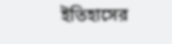ইতিহাসের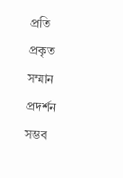প্রতি প্রকৃত সম্মান প্রদর্শন সম্ভব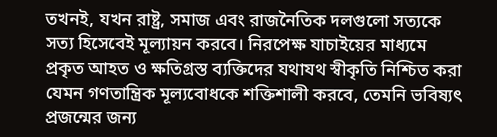তখনই, যখন রাষ্ট্র, সমাজ এবং রাজনৈতিক দলগুলো সত্যকে সত্য হিসেবেই মূল্যায়ন করবে। নিরপেক্ষ যাচাইয়ের মাধ্যমে প্রকৃত আহত ও ক্ষতিগ্রস্ত ব্যক্তিদের যথাযথ স্বীকৃতি নিশ্চিত করা যেমন গণতান্ত্রিক মূল্যবোধকে শক্তিশালী করবে, তেমনি ভবিষ্যৎ প্রজন্মের জন্য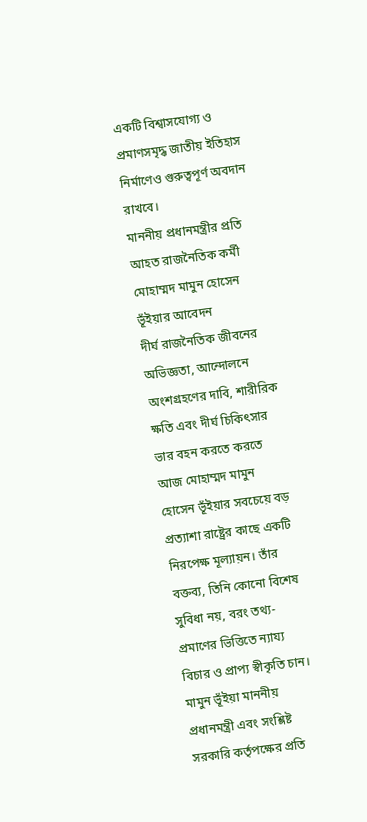একটি বিশ্বাসযোগ্য ও প্রমাণসমৃদ্ধ জাতীয় ইতিহাস নির্মাণেও গুরুত্বপূর্ণ অবদান রাখবে।
মাননীয় প্রধানমন্ত্রীর প্রতি আহত রাজনৈতিক কর্মী মোহাম্মদ মামুন হোসেন ভূঁইয়ার আবেদন
দীর্ঘ রাজনৈতিক জীবনের অভিজ্ঞতা, আন্দোলনে অংশগ্রহণের দাবি, শারীরিক ক্ষতি এবং দীর্ঘ চিকিৎসার ভার বহন করতে করতে আজ মোহাম্মদ মামুন হোসেন ভূঁইয়ার সবচেয়ে বড় প্রত্যাশা রাষ্ট্রের কাছে একটি নিরপেক্ষ মূল্যায়ন। তাঁর বক্তব্য, তিনি কোনো বিশেষ সুবিধা নয়, বরং তথ্য-প্রমাণের ভিত্তিতে ন্যায্য বিচার ও প্রাপ্য স্বীকৃতি চান।
মামুন ভূঁইয়া মাননীয় প্রধানমন্ত্রী এবং সংশ্লিষ্ট সরকারি কর্তৃপক্ষের প্রতি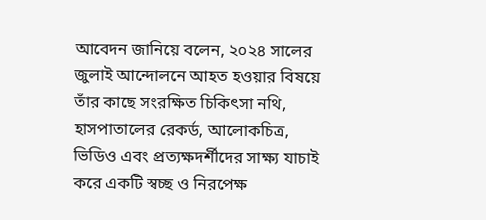আবেদন জানিয়ে বলেন, ২০২৪ সালের জুলাই আন্দোলনে আহত হওয়ার বিষয়ে তাঁর কাছে সংরক্ষিত চিকিৎসা নথি, হাসপাতালের রেকর্ড, আলোকচিত্র, ভিডিও এবং প্রত্যক্ষদর্শীদের সাক্ষ্য যাচাই করে একটি স্বচ্ছ ও নিরপেক্ষ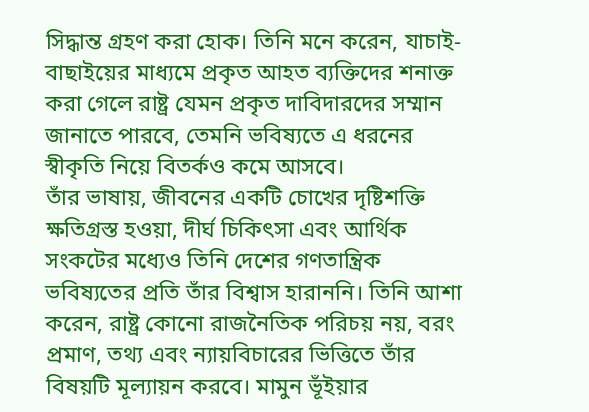সিদ্ধান্ত গ্রহণ করা হোক। তিনি মনে করেন, যাচাই-বাছাইয়ের মাধ্যমে প্রকৃত আহত ব্যক্তিদের শনাক্ত করা গেলে রাষ্ট্র যেমন প্রকৃত দাবিদারদের সম্মান জানাতে পারবে, তেমনি ভবিষ্যতে এ ধরনের স্বীকৃতি নিয়ে বিতর্কও কমে আসবে।
তাঁর ভাষায়, জীবনের একটি চোখের দৃষ্টিশক্তি ক্ষতিগ্রস্ত হওয়া, দীর্ঘ চিকিৎসা এবং আর্থিক সংকটের মধ্যেও তিনি দেশের গণতান্ত্রিক ভবিষ্যতের প্রতি তাঁর বিশ্বাস হারাননি। তিনি আশা করেন, রাষ্ট্র কোনো রাজনৈতিক পরিচয় নয়, বরং প্রমাণ, তথ্য এবং ন্যায়বিচারের ভিত্তিতে তাঁর বিষয়টি মূল্যায়ন করবে। মামুন ভূঁইয়ার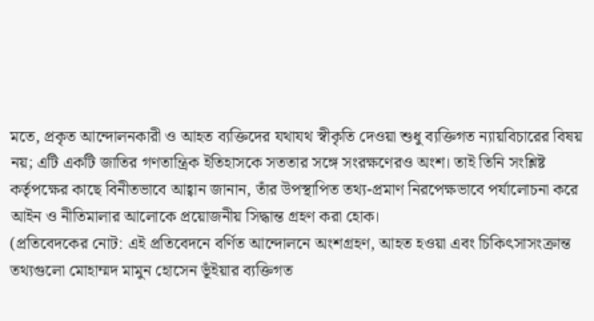মতে, প্রকৃত আন্দোলনকারী ও আহত ব্যক্তিদের যথাযথ স্বীকৃতি দেওয়া শুধু ব্যক্তিগত ন্যায়বিচারের বিষয় নয়; এটি একটি জাতির গণতান্ত্রিক ইতিহাসকে সততার সঙ্গে সংরক্ষণেরও অংশ। তাই তিনি সংশ্লিষ্ট কর্তৃপক্ষের কাছে বিনীতভাবে আহ্বান জানান, তাঁর উপস্থাপিত তথ্য-প্রমাণ নিরপেক্ষভাবে পর্যালোচনা করে আইন ও নীতিমালার আলোকে প্রয়োজনীয় সিদ্ধান্ত গ্রহণ করা হোক।
(প্রতিবেদকের নোট: এই প্রতিবেদনে বর্ণিত আন্দোলনে অংশগ্রহণ, আহত হওয়া এবং চিকিৎসাসংক্রান্ত তথ্যগুলো মোহাম্মদ মামুন হোসেন ভূঁইয়ার ব্যক্তিগত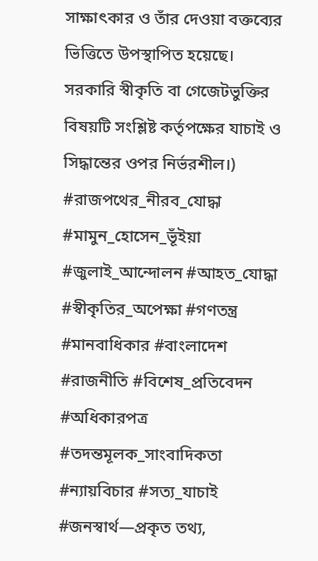সাক্ষাৎকার ও তাঁর দেওয়া বক্তব্যের ভিত্তিতে উপস্থাপিত হয়েছে। সরকারি স্বীকৃতি বা গেজেটভুক্তির বিষয়টি সংশ্লিষ্ট কর্তৃপক্ষের যাচাই ও সিদ্ধান্তের ওপর নির্ভরশীল।)
#রাজপথের_নীরব_যোদ্ধা #মামুন_হোসেন_ভূঁইয়া #জুলাই_আন্দোলন #আহত_যোদ্ধা #স্বীকৃতির_অপেক্ষা #গণতন্ত্র #মানবাধিকার #বাংলাদেশ #রাজনীতি #বিশেষ_প্রতিবেদন #অধিকারপত্র #তদন্তমূলক_সাংবাদিকতা #ন্যায়বিচার #সত্য_যাচাই #জনস্বার্থ—প্রকৃত তথ্য,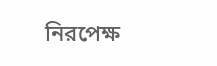নিরপেক্ষ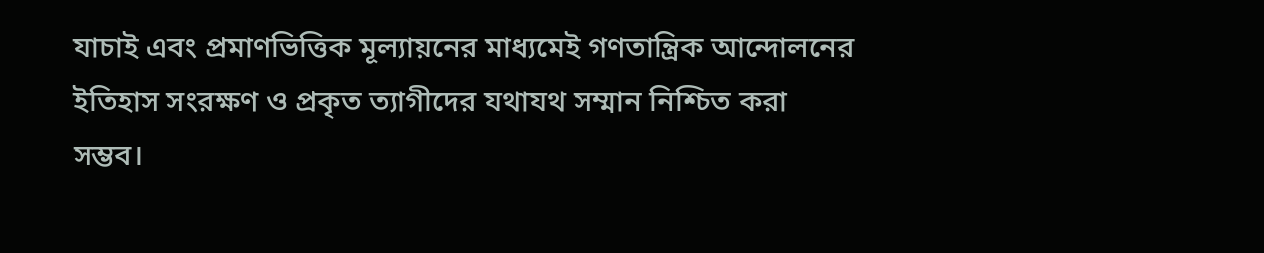যাচাই এবং প্রমাণভিত্তিক মূল্যায়নের মাধ্যমেই গণতান্ত্রিক আন্দোলনের ইতিহাস সংরক্ষণ ও প্রকৃত ত্যাগীদের যথাযথ সম্মান নিশ্চিত করা সম্ভব।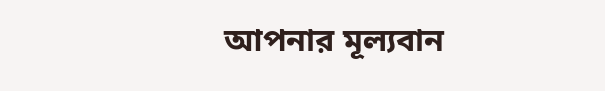আপনার মূল্যবান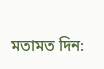মতামত দিন: